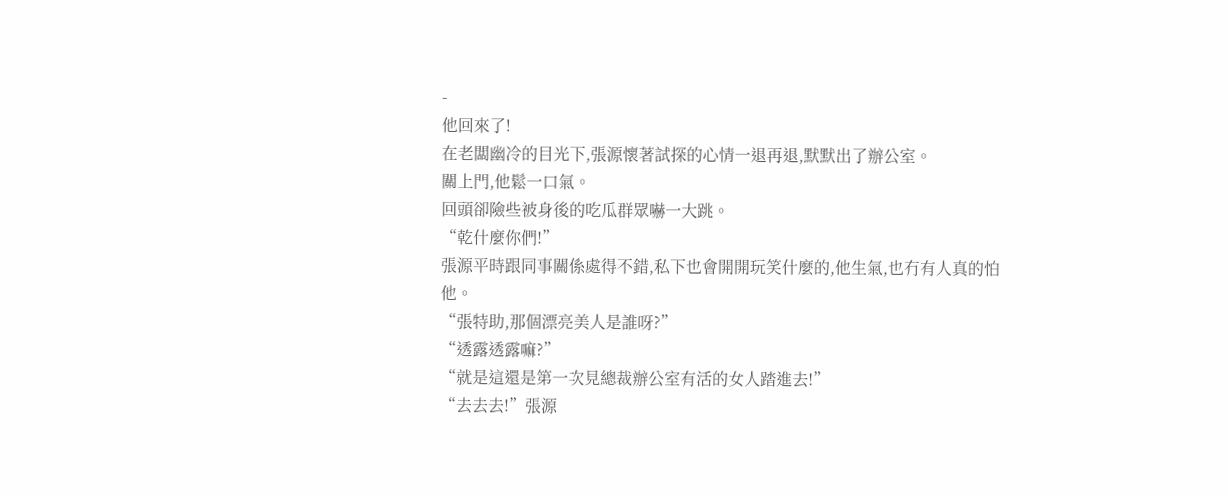-
他回來了!
在老闆幽冷的目光下,張源懷著試探的心情一退再退,默默出了辦公室。
關上門,他鬆一口氣。
回頭卻險些被身後的吃瓜群眾嚇一大跳。
“乾什麼你們!”
張源平時跟同事關係處得不錯,私下也會開開玩笑什麼的,他生氣,也冇有人真的怕他。
“張特助,那個漂亮美人是誰呀?”
“透露透露嘛?”
“就是這還是第一次見總裁辦公室有活的女人踏進去!”
“去去去!”張源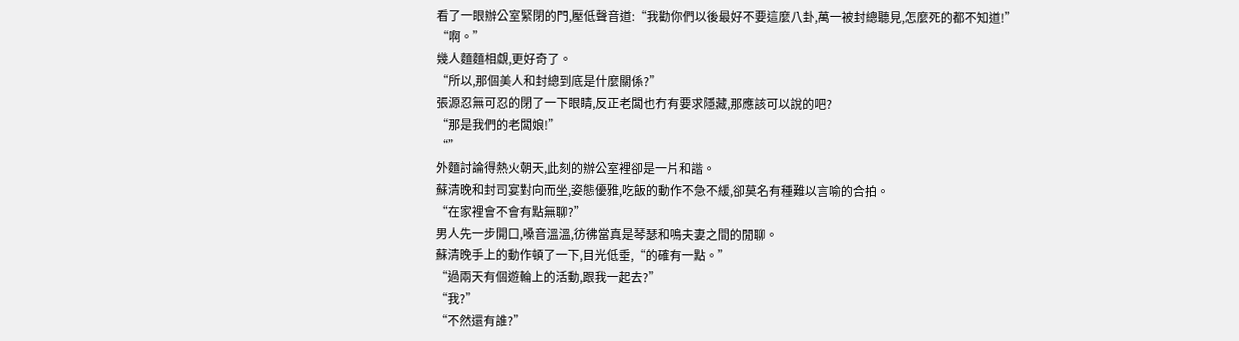看了一眼辦公室緊閉的門,壓低聲音道:“我勸你們以後最好不要這麼八卦,萬一被封總聽見,怎麼死的都不知道!”
“啊。”
幾人麵麵相覷,更好奇了。
“所以,那個美人和封總到底是什麼關係?”
張源忍無可忍的閉了一下眼睛,反正老闆也冇有要求隱藏,那應該可以說的吧?
“那是我們的老闆娘!”
“”
外麵討論得熱火朝天,此刻的辦公室裡卻是一片和諧。
蘇清晚和封司宴對向而坐,姿態優雅,吃飯的動作不急不緩,卻莫名有種難以言喻的合拍。
“在家裡會不會有點無聊?”
男人先一步開口,嗓音溫溫,彷彿當真是琴瑟和鳴夫妻之間的閒聊。
蘇清晚手上的動作頓了一下,目光低垂,“的確有一點。”
“過兩天有個遊輪上的活動,跟我一起去?”
“我?”
“不然還有誰?”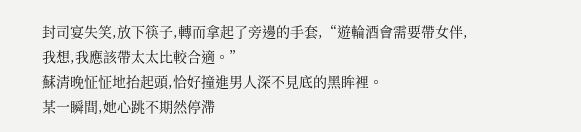封司宴失笑,放下筷子,轉而拿起了旁邊的手套,“遊輪酒會需要帶女伴,我想,我應該帶太太比較合適。”
蘇清晚怔怔地抬起頭,恰好撞進男人深不見底的黑眸裡。
某一瞬間,她心跳不期然停滯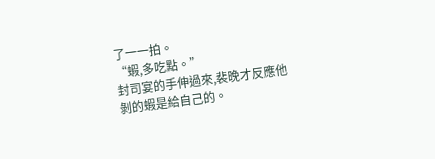了一一拍。
“蝦,多吃點。”
封司宴的手伸過來,裴晚才反應他剝的蝦是給自己的。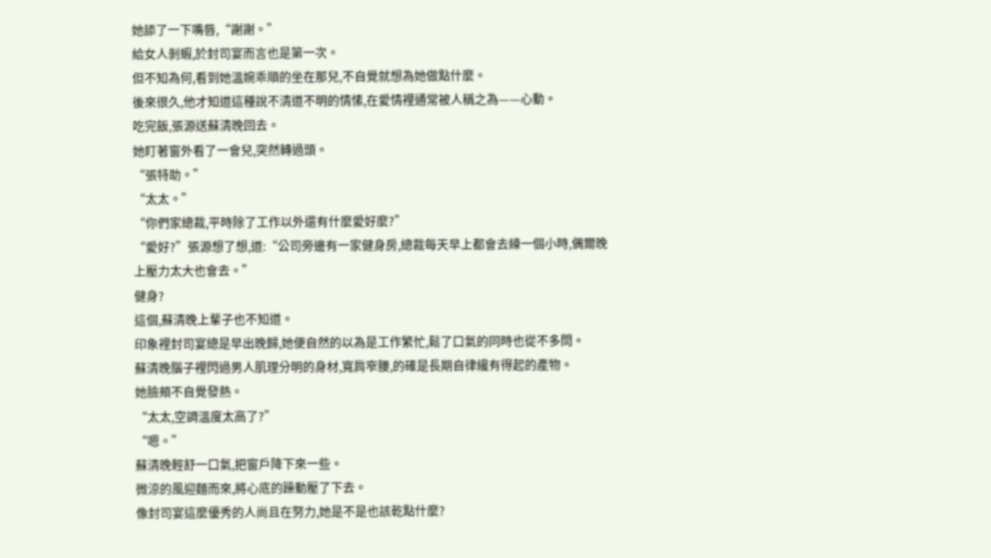她舔了一下嘴唇,“謝謝。”
給女人剝蝦,於封司宴而言也是第一次。
但不知為何,看到她溫婉乖順的坐在那兒,不自覺就想為她做點什麼。
後來很久,他才知道這種說不清道不明的情愫,在愛情裡通常被人稱之為——心動。
吃完飯,張源送蘇清晚回去。
她盯著窗外看了一會兒,突然轉過頭。
“張特助。”
“太太。”
“你們家總裁,平時除了工作以外還有什麼愛好麼?”
“愛好?”張源想了想,道:“公司旁邊有一家健身房,總裁每天早上都會去練一個小時,偶爾晚上壓力太大也會去。”
健身?
這個,蘇清晚上輩子也不知道。
印象裡封司宴總是早出晚歸,她便自然的以為是工作繁忙,鬆了口氣的同時也從不多問。
蘇清晚腦子裡閃過男人肌理分明的身材,寬肩窄腰,的確是長期自律纔有得起的產物。
她臉頰不自覺發熱。
“太太,空調溫度太高了?”
“嗯。”
蘇清晚輕舒一口氣,把窗戶降下來一些。
微涼的風迎麵而來,將心底的躁動壓了下去。
像封司宴這麼優秀的人尚且在努力,她是不是也該乾點什麼?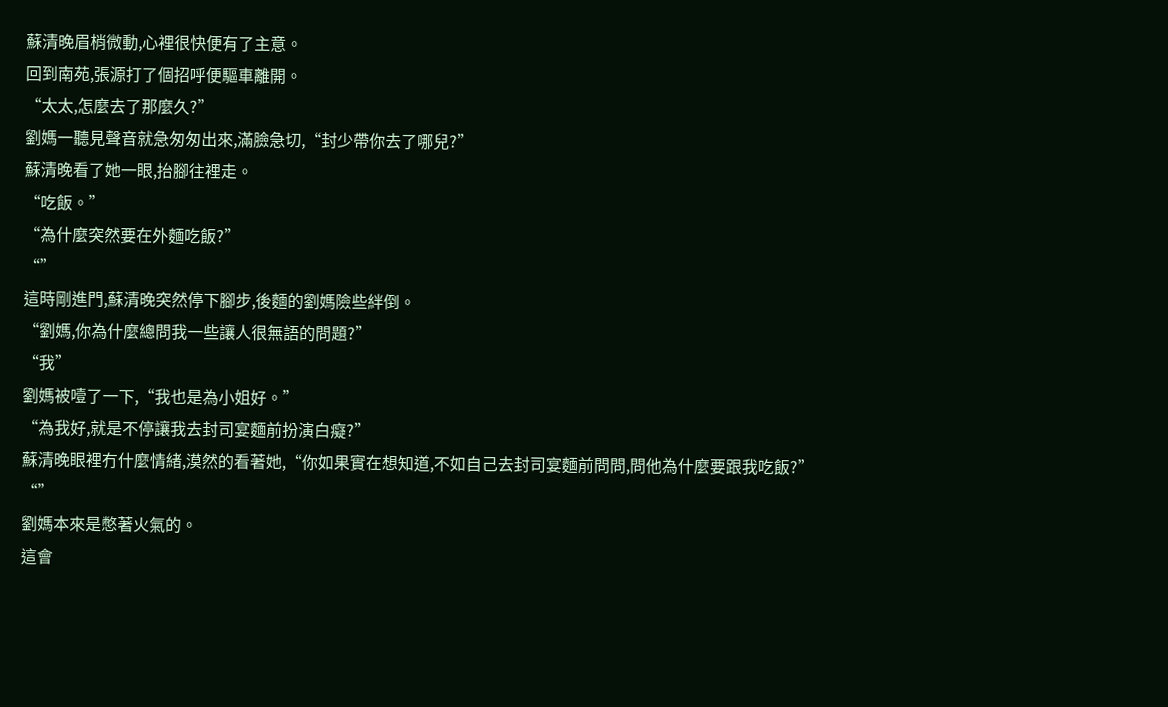蘇清晚眉梢微動,心裡很快便有了主意。
回到南苑,張源打了個招呼便驅車離開。
“太太,怎麼去了那麼久?”
劉媽一聽見聲音就急匆匆出來,滿臉急切,“封少帶你去了哪兒?”
蘇清晚看了她一眼,抬腳往裡走。
“吃飯。”
“為什麼突然要在外麵吃飯?”
“”
這時剛進門,蘇清晚突然停下腳步,後麵的劉媽險些絆倒。
“劉媽,你為什麼總問我一些讓人很無語的問題?”
“我”
劉媽被噎了一下,“我也是為小姐好。”
“為我好,就是不停讓我去封司宴麵前扮演白癡?”
蘇清晚眼裡冇什麼情緒,漠然的看著她,“你如果實在想知道,不如自己去封司宴麵前問問,問他為什麼要跟我吃飯?”
“”
劉媽本來是憋著火氣的。
這會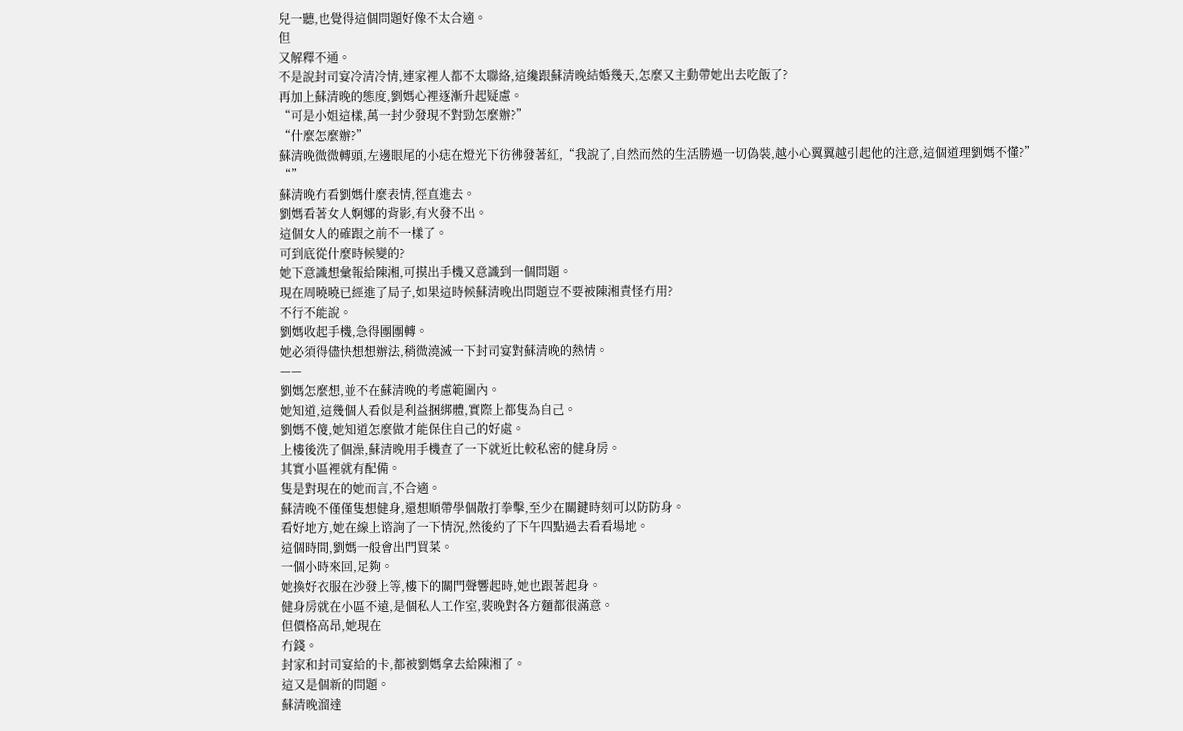兒一聽,也覺得這個問題好像不太合適。
但
又解釋不通。
不是說封司宴冷清冷情,連家裡人都不太聯絡,這纔跟蘇清晚結婚幾天,怎麼又主動帶她出去吃飯了?
再加上蘇清晚的態度,劉媽心裡逐漸升起疑慮。
“可是小姐這樣,萬一封少發現不對勁怎麼辦?”
“什麼怎麼辦?”
蘇清晚微微轉頭,左邊眼尾的小痣在燈光下彷彿發著紅,“我說了,自然而然的生活勝過一切偽裝,越小心翼翼越引起他的注意,這個道理劉媽不懂?”
“”
蘇清晚冇看劉媽什麼表情,徑直進去。
劉媽看著女人婀娜的背影,有火發不出。
這個女人的確跟之前不一樣了。
可到底從什麼時候變的?
她下意識想彙報給陳湘,可摸出手機又意識到一個問題。
現在周曉曉已經進了局子,如果這時候蘇清晚出問題豈不要被陳湘責怪冇用?
不行不能說。
劉媽收起手機,急得團團轉。
她必須得儘快想想辦法,稍微澆滅一下封司宴對蘇清晚的熱情。
——
劉媽怎麼想,並不在蘇清晚的考慮範圍內。
她知道,這幾個人看似是利益捆綁體,實際上都隻為自己。
劉媽不傻,她知道怎麼做才能保住自己的好處。
上樓後洗了個澡,蘇清晚用手機查了一下就近比較私密的健身房。
其實小區裡就有配備。
隻是對現在的她而言,不合適。
蘇清晚不僅僅隻想健身,還想順帶學個散打拳擊,至少在關鍵時刻可以防防身。
看好地方,她在線上谘詢了一下情況,然後約了下午四點過去看看場地。
這個時間,劉媽一般會出門買菜。
一個小時來回,足夠。
她換好衣服在沙發上等,樓下的關門聲響起時,她也跟著起身。
健身房就在小區不遠,是個私人工作室,裴晚對各方麵都很滿意。
但價格高昂,她現在
冇錢。
封家和封司宴給的卡,都被劉媽拿去給陳湘了。
這又是個新的問題。
蘇清晚溜達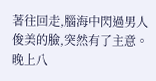著往回走,腦海中閃過男人俊美的臉,突然有了主意。
晚上八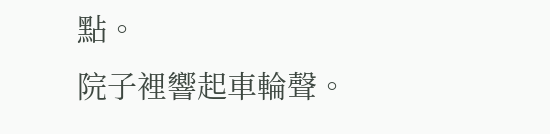點。
院子裡響起車輪聲。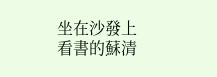坐在沙發上看書的蘇清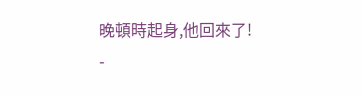晚頓時起身,他回來了!
-